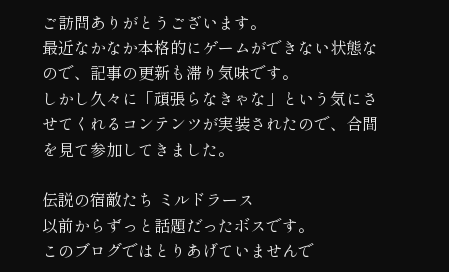ご訪問ありがとうございます。
最近なかなか本格的にゲームができない状態なので、記事の更新も滞り気味です。
しかし久々に「頑張らなきゃな」という気にさせてくれるコンテンツが実装されたので、合間を見て参加してきました。

伝説の宿敵たち ミルドラース
以前からずっと話題だったボスです。
このブログではとりあげていませんで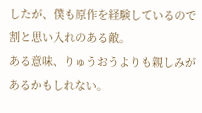したが、僕も原作を経験しているので割と思い入れのある敵。
ある意味、りゅうおうよりも親しみがあるかもしれない。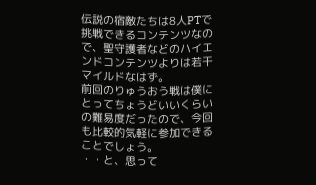伝説の宿敵たちは8人PTで挑戦できるコンテンツなので、聖守護者などのハイエンドコンテンツよりは若干マイルドなはず。
前回のりゅうおう戦は僕にとってちょうどいいくらいの難易度だったので、今回も比較的気軽に参加できることでしょう。
・・と、思って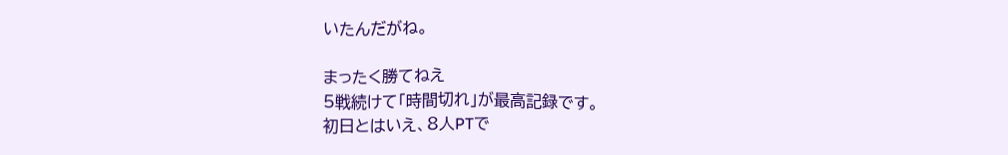いたんだがね。

まったく勝てねえ
5戦続けて「時間切れ」が最高記録です。
初日とはいえ、8人PTで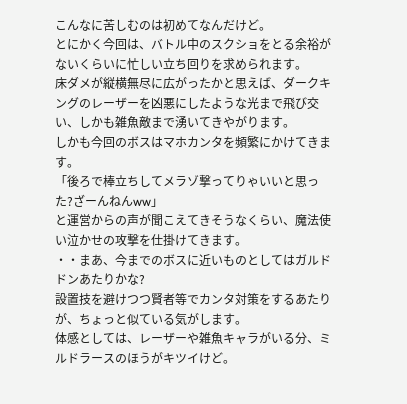こんなに苦しむのは初めてなんだけど。
とにかく今回は、バトル中のスクショをとる余裕がないくらいに忙しい立ち回りを求められます。
床ダメが縦横無尽に広がったかと思えば、ダークキングのレーザーを凶悪にしたような光まで飛び交い、しかも雑魚敵まで湧いてきやがります。
しかも今回のボスはマホカンタを頻繁にかけてきます。
「後ろで棒立ちしてメラゾ撃ってりゃいいと思った?ざーんねんww」
と運営からの声が聞こえてきそうなくらい、魔法使い泣かせの攻撃を仕掛けてきます。
・・まあ、今までのボスに近いものとしてはガルドドンあたりかな?
設置技を避けつつ賢者等でカンタ対策をするあたりが、ちょっと似ている気がします。
体感としては、レーザーや雑魚キャラがいる分、ミルドラースのほうがキツイけど。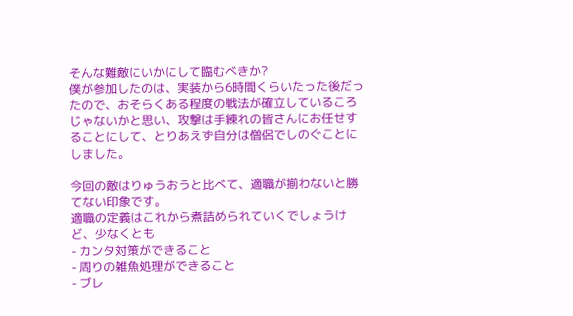そんな難敵にいかにして臨むべきか?
僕が参加したのは、実装から6時間くらいたった後だったので、おそらくある程度の戦法が確立しているころじゃないかと思い、攻撃は手練れの皆さんにお任せすることにして、とりあえず自分は僧侶でしのぐことにしました。

今回の敵はりゅうおうと比べて、適職が揃わないと勝てない印象です。
適職の定義はこれから煮詰められていくでしょうけど、少なくとも
- カンタ対策ができること
- 周りの雑魚処理ができること
- ブレ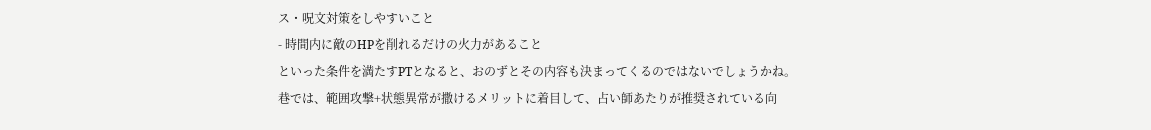ス・呪文対策をしやすいこと
- 時間内に敵のHPを削れるだけの火力があること
といった条件を満たすPTとなると、おのずとその内容も決まってくるのではないでしょうかね。
巷では、範囲攻撃+状態異常が撒けるメリットに着目して、占い師あたりが推奨されている向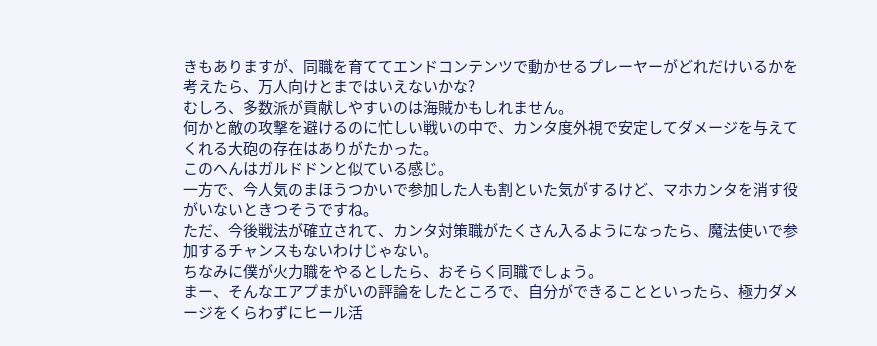きもありますが、同職を育ててエンドコンテンツで動かせるプレーヤーがどれだけいるかを考えたら、万人向けとまではいえないかな?
むしろ、多数派が貢献しやすいのは海賊かもしれません。
何かと敵の攻撃を避けるのに忙しい戦いの中で、カンタ度外視で安定してダメージを与えてくれる大砲の存在はありがたかった。
このへんはガルドドンと似ている感じ。
一方で、今人気のまほうつかいで参加した人も割といた気がするけど、マホカンタを消す役がいないときつそうですね。
ただ、今後戦法が確立されて、カンタ対策職がたくさん入るようになったら、魔法使いで参加するチャンスもないわけじゃない。
ちなみに僕が火力職をやるとしたら、おそらく同職でしょう。
まー、そんなエアプまがいの評論をしたところで、自分ができることといったら、極力ダメージをくらわずにヒール活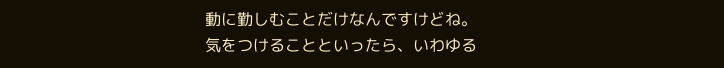動に勤しむことだけなんですけどね。
気をつけることといったら、いわゆる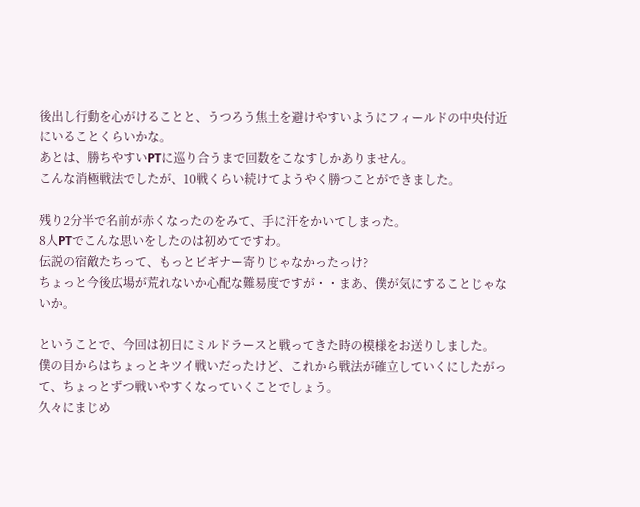後出し行動を心がけることと、うつろう焦土を避けやすいようにフィールドの中央付近にいることくらいかな。
あとは、勝ちやすいPTに巡り合うまで回数をこなすしかありません。
こんな消極戦法でしたが、10戦くらい続けてようやく勝つことができました。

残り2分半で名前が赤くなったのをみて、手に汗をかいてしまった。
8人PTでこんな思いをしたのは初めてですわ。
伝説の宿敵たちって、もっとビギナー寄りじゃなかったっけ?
ちょっと今後広場が荒れないか心配な難易度ですが・・まあ、僕が気にすることじゃないか。

ということで、今回は初日にミルドラースと戦ってきた時の模様をお送りしました。
僕の目からはちょっとキツイ戦いだったけど、これから戦法が確立していくにしたがって、ちょっとずつ戦いやすくなっていくことでしょう。
久々にまじめ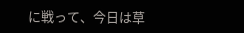に戦って、今日は草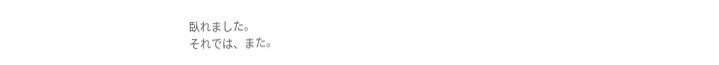臥れました。
それでは、また。